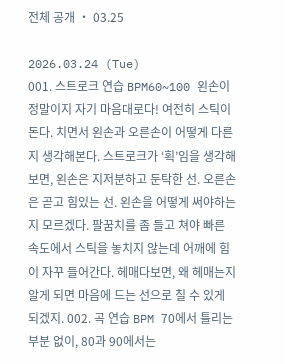전체 공개 ・ 03.25

2026.03.24 (Tue)
001. 스트로크 연습 BPM60~100 왼손이 정말이지 자기 마음대로다! 여전히 스틱이 돈다. 치면서 왼손과 오른손이 어떻게 다른지 생각해본다. 스트로크가 ‘획’임을 생각해보면, 왼손은 지저분하고 둔탁한 선. 오른손은 곧고 힘있는 선. 왼손을 어떻게 써야하는지 모르겠다. 팔꿈치를 좀 들고 쳐야 빠른 속도에서 스틱을 놓치지 않는데 어깨에 힘이 자꾸 들어간다. 헤매다보면, 왜 헤매는지 알게 되면 마음에 드는 선으로 칠 수 있게 되겠지. 002. 곡 연습 BPM 70에서 틀리는 부분 없이, 80과 90에서는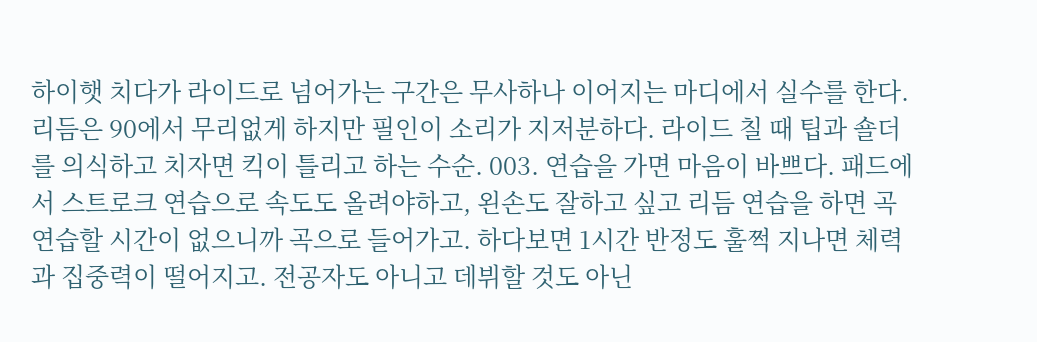하이햇 치다가 라이드로 넘어가는 구간은 무사하나 이어지는 마디에서 실수를 한다. 리듬은 90에서 무리없게 하지만 필인이 소리가 지저분하다. 라이드 칠 때 팁과 숄더를 의식하고 치자면 킥이 틀리고 하는 수순. 003. 연습을 가면 마음이 바쁘다. 패드에서 스트로크 연습으로 속도도 올려야하고, 왼손도 잘하고 싶고 리듬 연습을 하면 곡 연습할 시간이 없으니까 곡으로 들어가고. 하다보면 1시간 반정도 훌쩍 지나면 체력과 집중력이 떨어지고. 전공자도 아니고 데뷔할 것도 아닌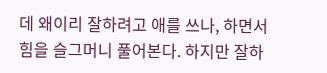데 왜이리 잘하려고 애를 쓰나, 하면서 힘을 슬그머니 풀어본다. 하지만 잘하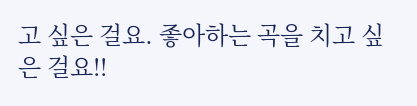고 싶은 걸요. 좋아하는 곡을 치고 싶은 걸요!!